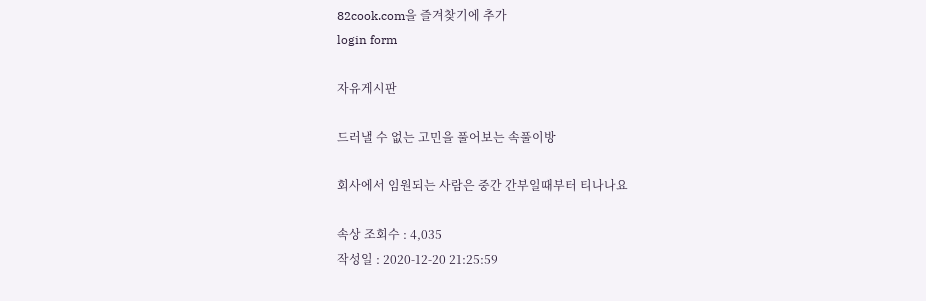82cook.com을 즐겨찾기에 추가
login form

자유게시판

드러낼 수 없는 고민을 풀어보는 속풀이방

회사에서 임원되는 사람은 중간 간부일때부터 티나나요

속상 조회수 : 4,035
작성일 : 2020-12-20 21:25:59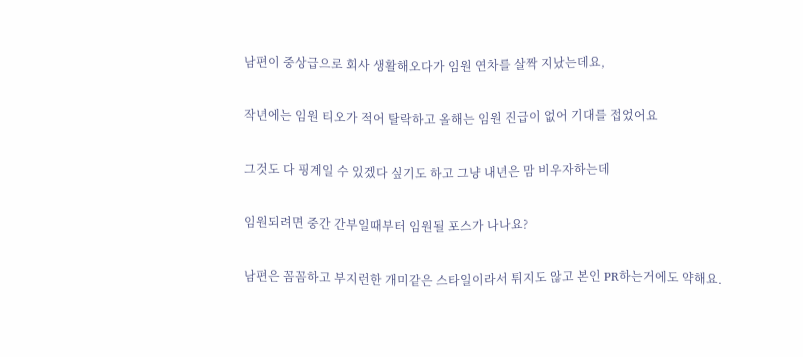남편이 중상급으로 회사 생활해오다가 임원 연차를 살짝 지났는데요,

작년에는 임원 티오가 적어 탈락하고 올해는 임원 진급이 없어 기대를 접었어요

그것도 다 핑계일 수 있겠다 싶기도 하고 그냥 내년은 맘 비우자하는데

임원되려면 중간 간부일때부터 임원될 포스가 나나요?

남편은 꼼꼼하고 부지런한 개미같은 스타일이라서 튀지도 않고 본인 PR하는거에도 약해요.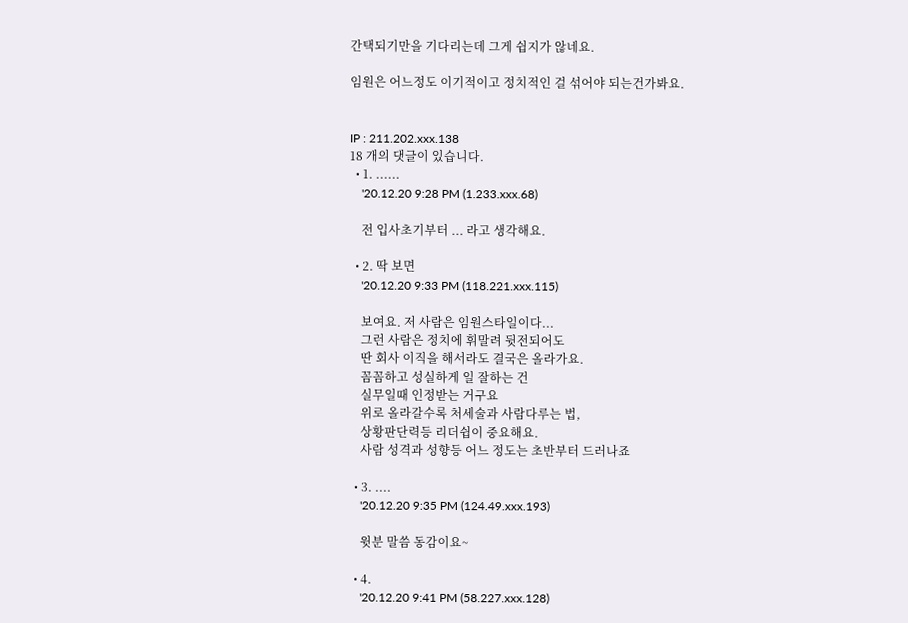간택되기만을 기다리는데 그게 쉽지가 않네요.

임원은 어느정도 이기적이고 정치적인 걸 섞어야 되는건가봐요.


IP : 211.202.xxx.138
18 개의 댓글이 있습니다.
  • 1. ......
    '20.12.20 9:28 PM (1.233.xxx.68)

    전 입사초기부터 ... 라고 생각해요.

  • 2. 딱 보면
    '20.12.20 9:33 PM (118.221.xxx.115)

    보여요. 저 사람은 임원스타일이다...
    그런 사람은 정치에 휘말려 뒷전되어도
    딴 회사 이직을 해서라도 결국은 올라가요.
    꼼꼼하고 성실하게 일 잘하는 건
    실무일때 인정받는 거구요
    위로 올라갈수록 처세술과 사람다루는 법,
    상황판단력등 리더쉽이 중요해요.
    사람 성격과 성향등 어느 정도는 초반부터 드러나죠

  • 3. ....
    '20.12.20 9:35 PM (124.49.xxx.193)

    윗분 말씀 동감이요~

  • 4.
    '20.12.20 9:41 PM (58.227.xxx.128)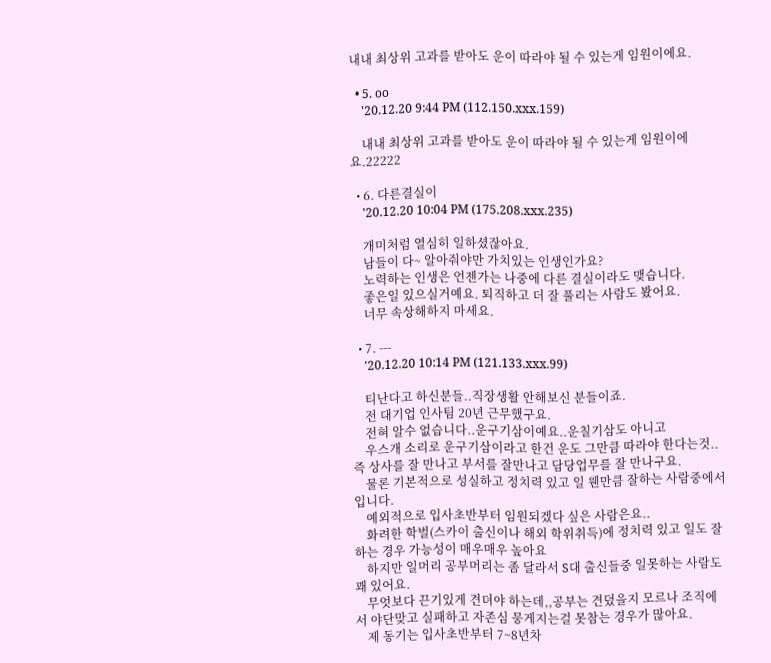내내 최상위 고과를 받아도 운이 따라야 될 수 있는게 임원이에요.

  • 5. oo
    '20.12.20 9:44 PM (112.150.xxx.159)

    내내 최상위 고과를 받아도 운이 따라야 될 수 있는게 임원이에요.22222

  • 6. 다른결실이
    '20.12.20 10:04 PM (175.208.xxx.235)

    개미처럼 열심히 일하셨잖아요.
    남들이 다~ 알아줘야만 가치있는 인생인가요?
    노력하는 인생은 언젠가는 나중에 다른 결실이라도 맺습니다.
    좋은일 있으실거예요. 퇴직하고 더 잘 풀리는 사람도 봤어요.
    너무 속상해하지 마세요.

  • 7. ---
    '20.12.20 10:14 PM (121.133.xxx.99)

    티난다고 하신분들..직장생활 안해보신 분들이죠.
    전 대기업 인사팀 20년 근무했구요.
    전혀 알수 없습니다..운구기삼이예요..운칠기삼도 아니고
    우스개 소리로 운구기삼이라고 한건 운도 그만큼 따라야 한다는것..즉 상사를 잘 만나고 부서를 잘만나고 담당업무를 잘 만나구요.
    물론 기본적으로 성실하고 정치력 있고 일 웬만큼 잘하는 사람중에서 입니다.
    예외적으로 입사초반부터 임원되겠다 싶은 사람은요..
    화려한 학벌(스카이 출신이나 해외 학위취득)에 정치력 있고 일도 잘하는 경우 가능성이 매우매우 높아요
    하지만 일머리 공부머리는 좀 달라서 S대 출신들중 일못하는 사람도 꽤 있어요.
    무엇보다 끈기있게 견뎌야 하는데,,공부는 견뎠을지 모르나 조직에서 야단맞고 실패하고 자존심 뭉게지는걸 못참는 경우가 많아요.
    제 동기는 입사초반부터 7~8년차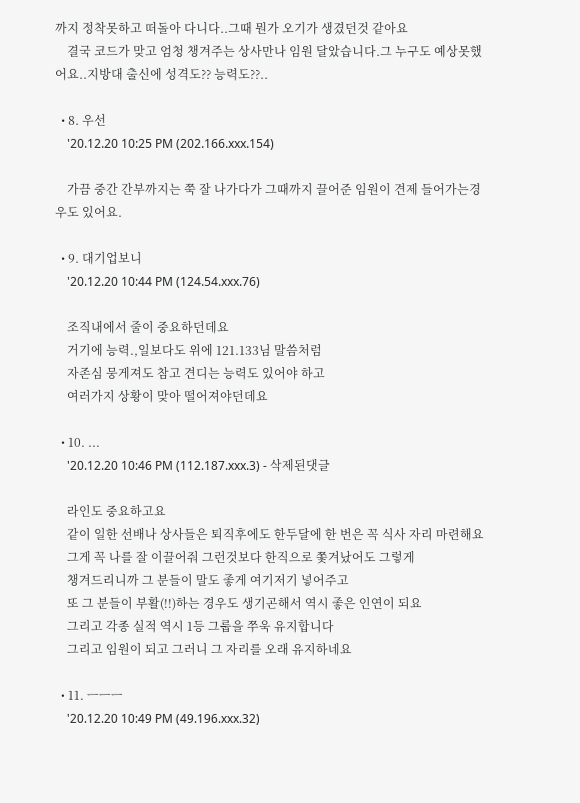까지 정착못하고 떠돌아 다니다..그때 뭔가 오기가 생겼던것 같아요
    결국 코드가 맞고 엄청 챙겨주는 상사만나 임원 달았습니다.그 누구도 예상못했어요..지방대 출신에 성격도?? 능력도??..

  • 8. 우선
    '20.12.20 10:25 PM (202.166.xxx.154)

    가끔 중간 간부까지는 쭉 잘 나가다가 그때까지 끌어준 임원이 견제 들어가는경우도 있어요.

  • 9. 대기업보니
    '20.12.20 10:44 PM (124.54.xxx.76)

    조직내에서 줄이 중요하던데요
    거기에 능력.,일보다도 위에 121.133님 말씀처럼
    자존심 뭉게져도 참고 견디는 능력도 있어야 하고
    여러가지 상황이 맞아 떨어져야던데요

  • 10. ...
    '20.12.20 10:46 PM (112.187.xxx.3) - 삭제된댓글

    라인도 중요하고요
    같이 일한 선배나 상사들은 퇴직후에도 한두달에 한 번은 꼭 식사 자리 마련해요
    그게 꼭 나를 잘 이끌어줘 그런것보다 한직으로 쫓겨났어도 그렇게
    챙겨드리니까 그 분들이 말도 좋게 여기저기 넣어주고
    또 그 분들이 부활(!!)하는 경우도 생기곤해서 역시 좋은 인연이 되요
    그리고 각종 실적 역시 1등 그룹을 쭈욱 유지합니다
    그리고 임원이 되고 그러니 그 자리를 오래 유지하네요

  • 11. ㅡㅡㅡ
    '20.12.20 10:49 PM (49.196.xxx.32)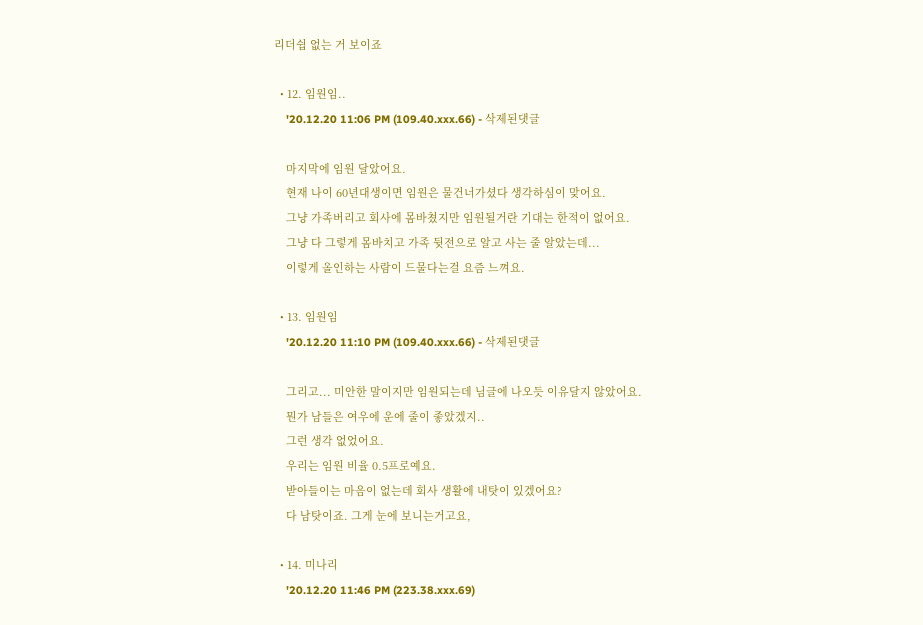리더쉽 없는 거 보이죠

  • 12. 임원임..
    '20.12.20 11:06 PM (109.40.xxx.66) - 삭제된댓글

    마지막에 임원 달았어요.
    현재 나이 60년대생이면 임원은 물건너가셨다 생각하심이 맞어요.
    그냥 가족버리고 회사에 몸바쳤지만 임원될거란 기대는 한적이 없어요.
    그냥 다 그렇게 몸바치고 가족 뒷전으로 알고 사는 줄 알았는데...
    이렇게 올인하는 사람이 드물다는걸 요즘 느껴요.

  • 13. 임원임
    '20.12.20 11:10 PM (109.40.xxx.66) - 삭제된댓글

    그리고... 미안한 말이지만 임원되는데 님글에 나오듯 이유달지 않았어요.
    뭔가 남들은 여우에 운에 줄이 좋았겠지..
    그런 생각 없었어요.
    우리는 임원 비율 0.5프로예요.
    받아들이는 마음이 없는데 회사 생활에 내탓이 있겠어요?
    다 남탓이죠. 그게 눈에 보니는거고요,

  • 14. 미나리
    '20.12.20 11:46 PM (223.38.xxx.69)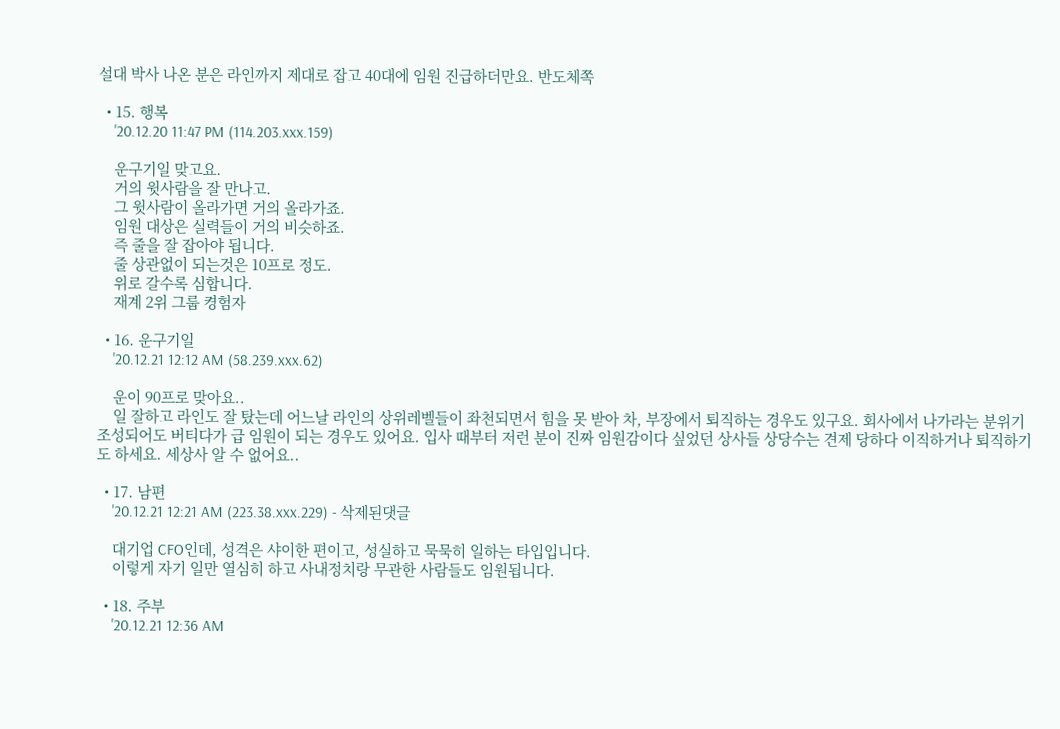설대 박사 나온 분은 라인까지 제대로 잡고 40대에 임원 진급하더만요. 반도체쪽

  • 15. 행복
    '20.12.20 11:47 PM (114.203.xxx.159)

    운구기일 맞고요.
    거의 윗사람을 잘 만나고.
    그 윗사람이 올라가면 거의 올라가죠.
    임원 대상은 실력들이 거의 비슷하죠.
    즉 줄을 잘 잡아야 됩니다.
    줄 상관없이 되는것은 10프로 정도.
    위로 갈수록 심합니다.
    재계 2위 그룹 켱험자

  • 16. 운구기일
    '20.12.21 12:12 AM (58.239.xxx.62)

    운이 90프로 맞아요..
    일 잘하고 라인도 잘 탔는데 어느날 라인의 상위레벨들이 좌천되면서 힘을 못 받아 차, 부장에서 퇴직하는 경우도 있구요. 회사에서 나가라는 분위기 조성되어도 버티다가 급 임원이 되는 경우도 있어요. 입사 때부터 저런 분이 진짜 임원감이다 싶었던 상사들 상당수는 견제 당하다 이직하거나 퇴직하기도 하세요. 세상사 알 수 없어요..

  • 17. 남편
    '20.12.21 12:21 AM (223.38.xxx.229) - 삭제된댓글

    대기업 CFO인데, 성격은 샤이한 편이고, 성실하고 묵묵히 일하는 타입입니다.
    이렇게 자기 일만 열심히 하고 사내정치랑 무관한 사람들도 임원됩니다.

  • 18. 주부
    '20.12.21 12:36 AM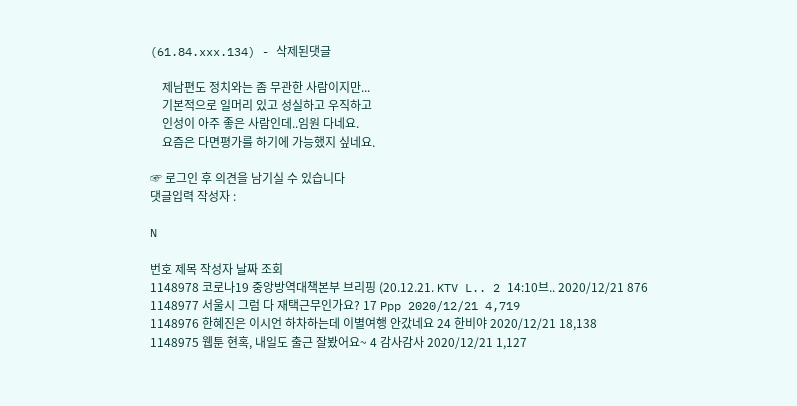(61.84.xxx.134) - 삭제된댓글

    제남편도 정치와는 좀 무관한 사람이지만...
    기본적으로 일머리 있고 성실하고 우직하고
    인성이 아주 좋은 사람인데..임원 다네요.
    요즘은 다면평가를 하기에 가능했지 싶네요.

☞ 로그인 후 의견을 남기실 수 있습니다
댓글입력 작성자 :

N

번호 제목 작성자 날짜 조회
1148978 코로나19 중앙방역대책본부 브리핑 (20.12.21. KTV L.. 2 14:10브.. 2020/12/21 876
1148977 서울시 그럼 다 재택근무인가요? 17 Ppp 2020/12/21 4,719
1148976 한혜진은 이시언 하차하는데 이별여행 안갔네요 24 한비야 2020/12/21 18,138
1148975 웹툰 현혹, 내일도 출근 잘봤어요~ 4 감사감사 2020/12/21 1,127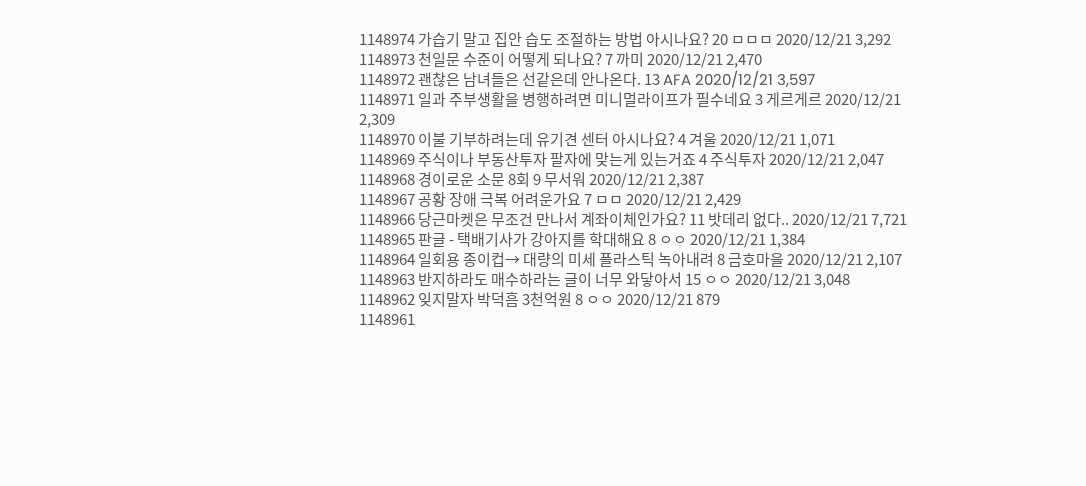1148974 가습기 말고 집안 습도 조절하는 방법 아시나요? 20 ㅁㅁㅁ 2020/12/21 3,292
1148973 천일문 수준이 어떻게 되나요? 7 까미 2020/12/21 2,470
1148972 괜찮은 남녀들은 선같은데 안나온다. 13 AFA 2020/12/21 3,597
1148971 일과 주부생활을 병행하려면 미니멀라이프가 필수네요 3 게르게르 2020/12/21 2,309
1148970 이불 기부하려는데 유기견 센터 아시나요? 4 겨울 2020/12/21 1,071
1148969 주식이나 부동산투자 팔자에 맞는게 있는거죠 4 주식투자 2020/12/21 2,047
1148968 경이로운 소문 8회 9 무서워 2020/12/21 2,387
1148967 공황 장애 극복 어려운가요 7 ㅁㅁ 2020/12/21 2,429
1148966 당근마켓은 무조건 만나서 계좌이체인가요? 11 밧데리 없다.. 2020/12/21 7,721
1148965 판글 - 택배기사가 강아지를 학대해요 8 ㅇㅇ 2020/12/21 1,384
1148964 일회용 종이컵→ 대량의 미세 플라스틱 녹아내려 8 금호마을 2020/12/21 2,107
1148963 반지하라도 매수하라는 글이 너무 와닿아서 15 ㅇㅇ 2020/12/21 3,048
1148962 잊지말자 박덕흠 3천억원 8 ㅇㅇ 2020/12/21 879
1148961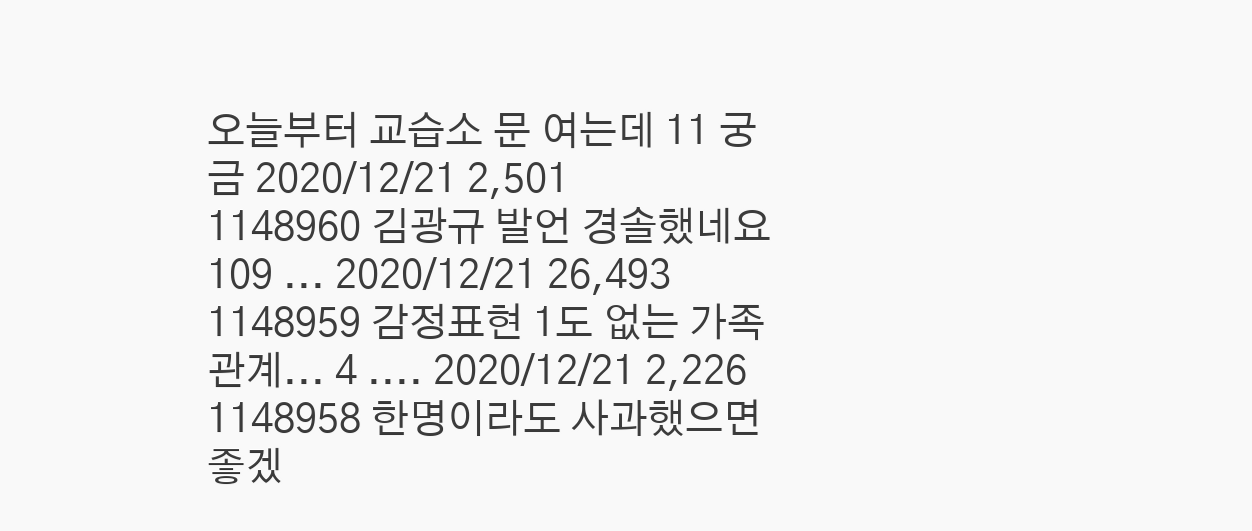오늘부터 교습소 문 여는데 11 궁금 2020/12/21 2,501
1148960 김광규 발언 경솔했네요 109 ... 2020/12/21 26,493
1148959 감정표현 1도 없는 가족관계... 4 .... 2020/12/21 2,226
1148958 한명이라도 사과했으면 좋겠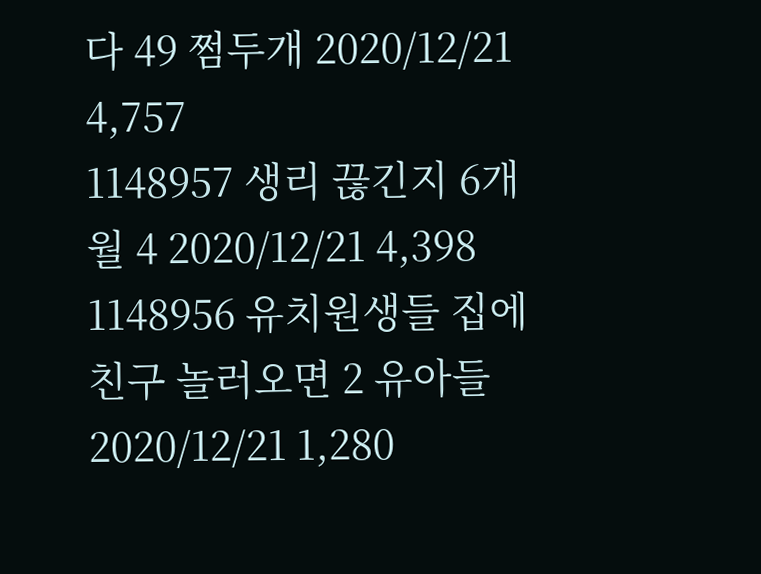다 49 쩜두개 2020/12/21 4,757
1148957 생리 끊긴지 6개월 4 2020/12/21 4,398
1148956 유치원생들 집에 친구 놀러오면 2 유아들 2020/12/21 1,280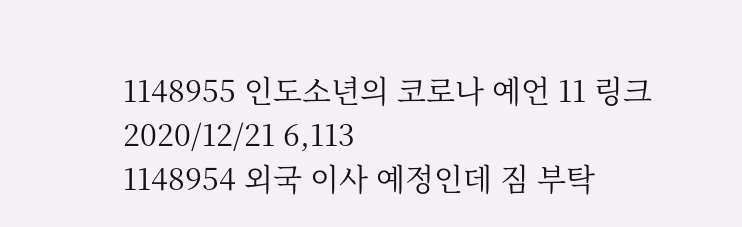1148955 인도소년의 코로나 예언 11 링크 2020/12/21 6,113
1148954 외국 이사 예정인데 짐 부탁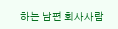하는 남편 회사사람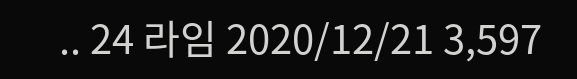.. 24 라임 2020/12/21 3,597